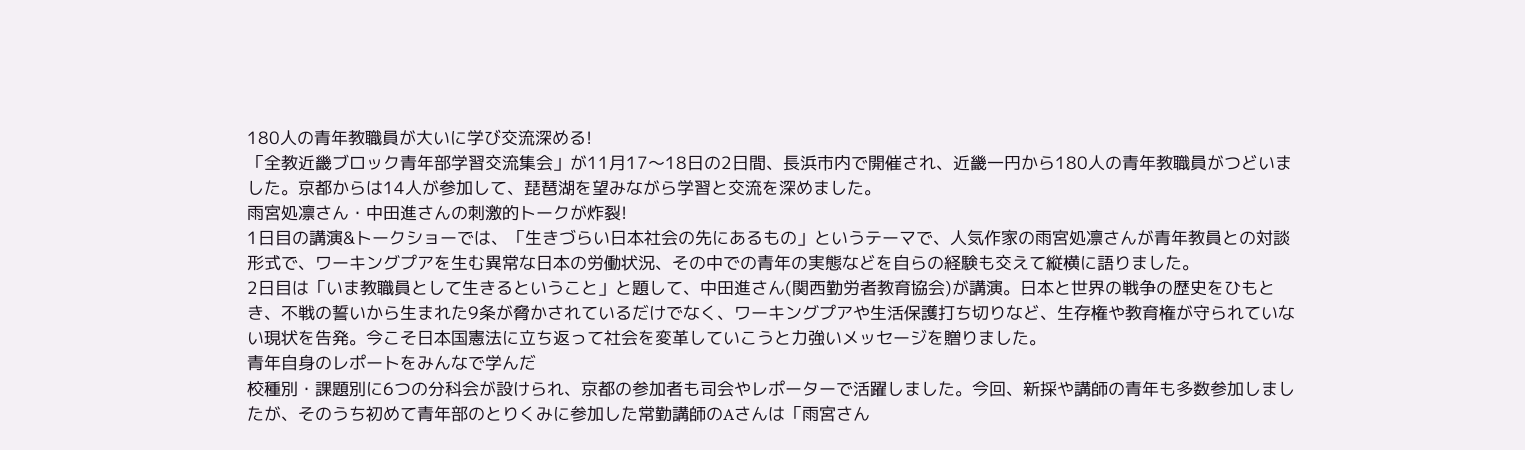180人の青年教職員が大いに学び交流深める!
「全教近畿ブロック青年部学習交流集会」が11月17〜18日の2日間、長浜市内で開催され、近畿一円から180人の青年教職員がつどいました。京都からは14人が参加して、琵琶湖を望みながら学習と交流を深めました。
雨宮処凛さん・中田進さんの刺激的トークが炸裂!
1日目の講演&トークショーでは、「生きづらい日本社会の先にあるもの」というテーマで、人気作家の雨宮処凛さんが青年教員との対談形式で、ワーキングプアを生む異常な日本の労働状況、その中での青年の実態などを自らの経験も交えて縦横に語りました。
2日目は「いま教職員として生きるということ」と題して、中田進さん(関西勤労者教育協会)が講演。日本と世界の戦争の歴史をひもとき、不戦の誓いから生まれた9条が脅かされているだけでなく、ワーキングプアや生活保護打ち切りなど、生存権や教育権が守られていない現状を告発。今こそ日本国憲法に立ち返って社会を変革していこうと力強いメッセージを贈りました。
青年自身のレポートをみんなで学んだ
校種別・課題別に6つの分科会が設けられ、京都の参加者も司会やレポーターで活躍しました。今回、新採や講師の青年も多数参加しましたが、そのうち初めて青年部のとりくみに参加した常勤講師のAさんは「雨宮さん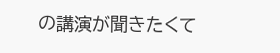の講演が聞きたくて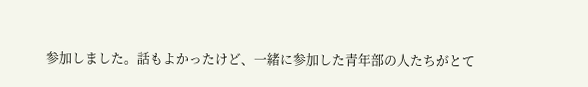参加しました。話もよかったけど、一緒に参加した青年部の人たちがとて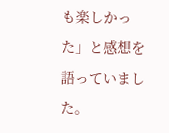も楽しかった」と感想を語っていました。